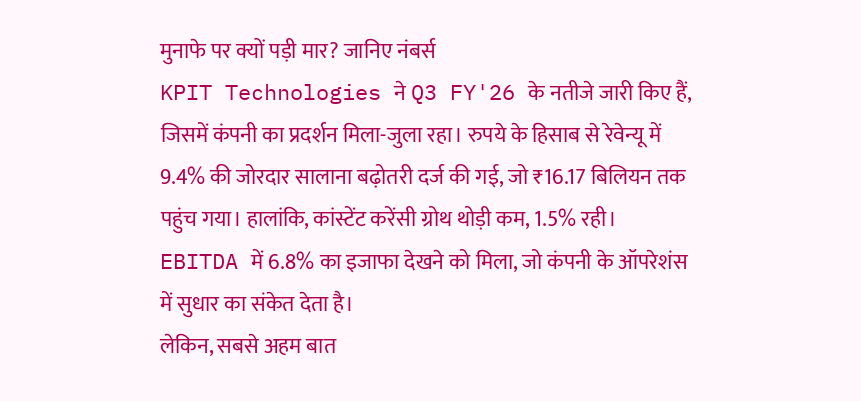मुनाफे पर क्यों पड़ी मार? जानिए नंबर्स
KPIT Technologies ने Q3 FY'26 के नतीजे जारी किए हैं, जिसमें कंपनी का प्रदर्शन मिला-जुला रहा। रुपये के हिसाब से रेवेन्यू में 9.4% की जोरदार सालाना बढ़ोतरी दर्ज की गई, जो ₹16.17 बिलियन तक पहुंच गया। हालांकि, कांस्टेंट करेंसी ग्रोथ थोड़ी कम, 1.5% रही। EBITDA में 6.8% का इजाफा देखने को मिला, जो कंपनी के ऑपरेशंस में सुधार का संकेत देता है।
लेकिन, सबसे अहम बात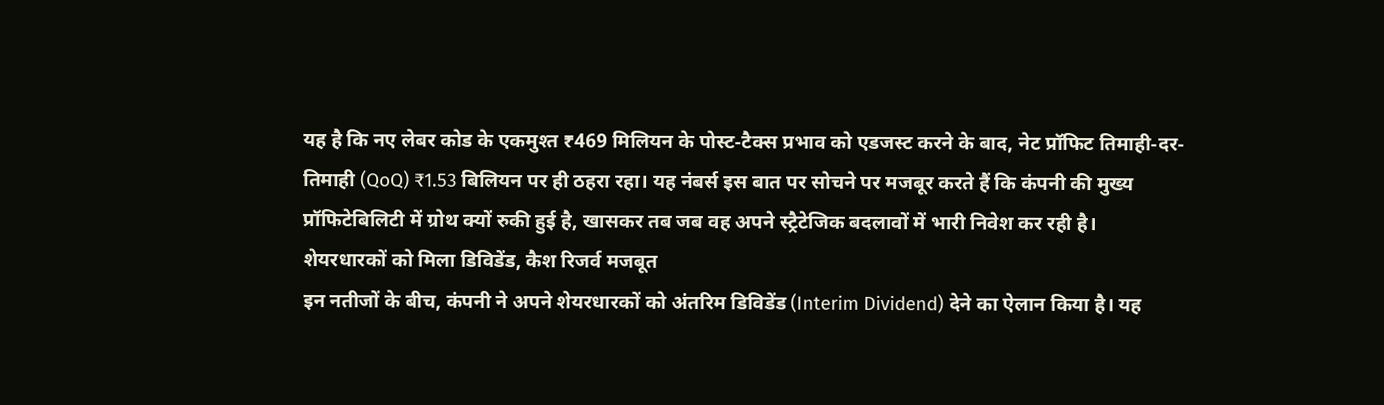यह है कि नए लेबर कोड के एकमुश्त ₹469 मिलियन के पोस्ट-टैक्स प्रभाव को एडजस्ट करने के बाद, नेट प्रॉफिट तिमाही-दर-तिमाही (QoQ) ₹1.53 बिलियन पर ही ठहरा रहा। यह नंबर्स इस बात पर सोचने पर मजबूर करते हैं कि कंपनी की मुख्य प्रॉफिटेबिलिटी में ग्रोथ क्यों रुकी हुई है, खासकर तब जब वह अपने स्ट्रैटेजिक बदलावों में भारी निवेश कर रही है।
शेयरधारकों को मिला डिविडेंड, कैश रिजर्व मजबूत
इन नतीजों के बीच, कंपनी ने अपने शेयरधारकों को अंतरिम डिविडेंड (Interim Dividend) देने का ऐलान किया है। यह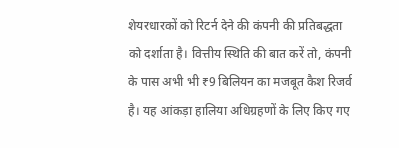शेयरधारकों को रिटर्न देने की कंपनी की प्रतिबद्धता को दर्शाता है। वित्तीय स्थिति की बात करें तो, कंपनी के पास अभी भी ₹9 बिलियन का मजबूत कैश रिजर्व है। यह आंकड़ा हालिया अधिग्रहणों के लिए किए गए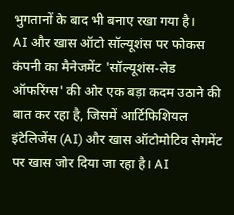भुगतानों के बाद भी बनाए रखा गया है।
AI और खास ऑटो सॉल्यूशंस पर फोकस
कंपनी का मैनेजमेंट 'सॉल्यूशंस-लेड ऑफरिंग्स' की ओर एक बड़ा कदम उठाने की बात कर रहा है, जिसमें आर्टिफिशियल इंटेलिजेंस (AI) और खास ऑटोमोटिव सेगमेंट पर खास जोर दिया जा रहा है। AI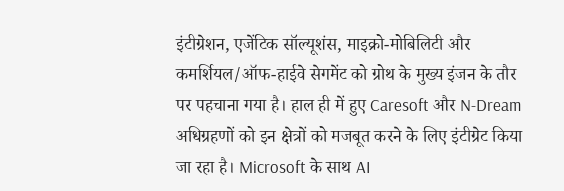इंटीग्रेशन, एजेंटिक सॉल्यूशंस, माइक्रो-मोबिलिटी और कमर्शियल/ऑफ-हाईवे सेगमेंट को ग्रोथ के मुख्य इंजन के तौर पर पहचाना गया है। हाल ही में हुए Caresoft और N-Dream अधिग्रहणों को इन क्षेत्रों को मजबूत करने के लिए इंटीग्रेट किया जा रहा है। Microsoft के साथ AI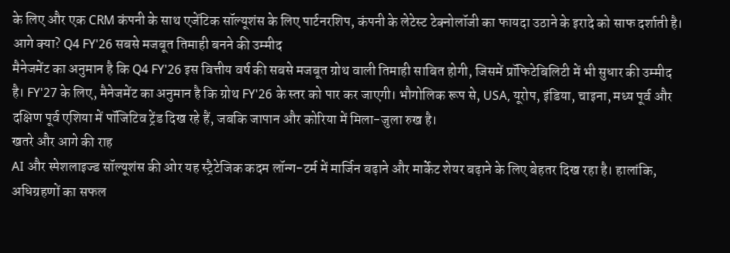के लिए और एक CRM कंपनी के साथ एजेंटिक सॉल्यूशंस के लिए पार्टनरशिप, कंपनी के लेटेस्ट टेक्नोलॉजी का फायदा उठाने के इरादे को साफ दर्शाती है।
आगे क्या? Q4 FY'26 सबसे मजबूत तिमाही बनने की उम्मीद
मैनेजमेंट का अनुमान है कि Q4 FY'26 इस वित्तीय वर्ष की सबसे मजबूत ग्रोथ वाली तिमाही साबित होगी, जिसमें प्रॉफिटेबिलिटी में भी सुधार की उम्मीद है। FY'27 के लिए, मैनेजमेंट का अनुमान है कि ग्रोथ FY'26 के स्तर को पार कर जाएगी। भौगोलिक रूप से, USA, यूरोप, इंडिया, चाइना, मध्य पूर्व और दक्षिण पूर्व एशिया में पॉजिटिव ट्रेंड दिख रहे हैं, जबकि जापान और कोरिया में मिला-जुला रुख है।
खतरे और आगे की राह
AI और स्पेशलाइज्ड सॉल्यूशंस की ओर यह स्ट्रैटेजिक कदम लॉन्ग-टर्म में मार्जिन बढ़ाने और मार्केट शेयर बढ़ाने के लिए बेहतर दिख रहा है। हालांकि, अधिग्रहणों का सफल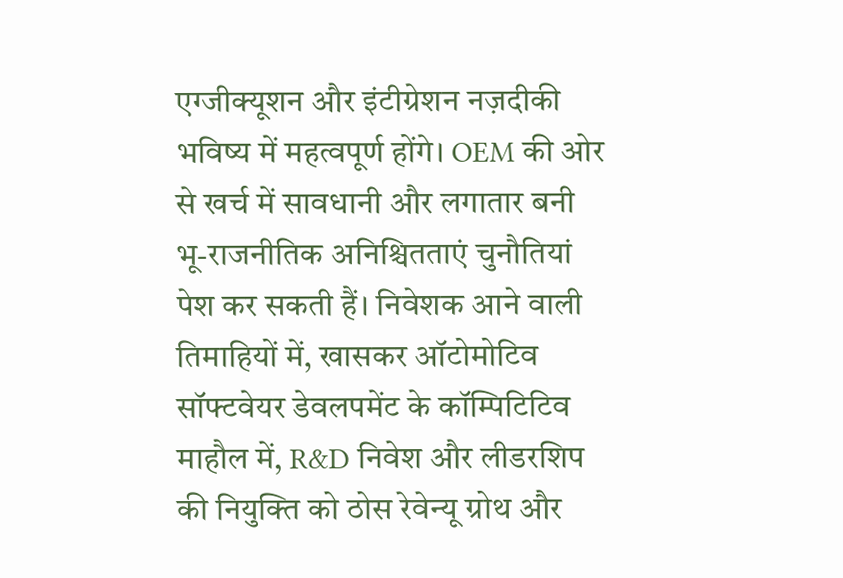एग्जीक्यूशन और इंटीग्रेशन नज़दीकी भविष्य में महत्वपूर्ण होंगे। OEM की ओर से खर्च में सावधानी और लगातार बनी भू-राजनीतिक अनिश्चितताएं चुनौतियां पेश कर सकती हैं। निवेशक आने वाली तिमाहियों में, खासकर ऑटोमोटिव सॉफ्टवेयर डेवलपमेंट के कॉम्पिटिटिव माहौल में, R&D निवेश और लीडरशिप की नियुक्ति को ठोस रेवेन्यू ग्रोथ और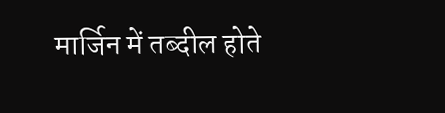मार्जिन में तब्दील होते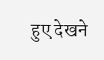हुए देखने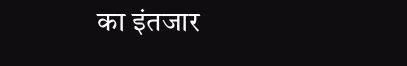का इंतजार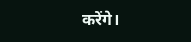करेंगे।